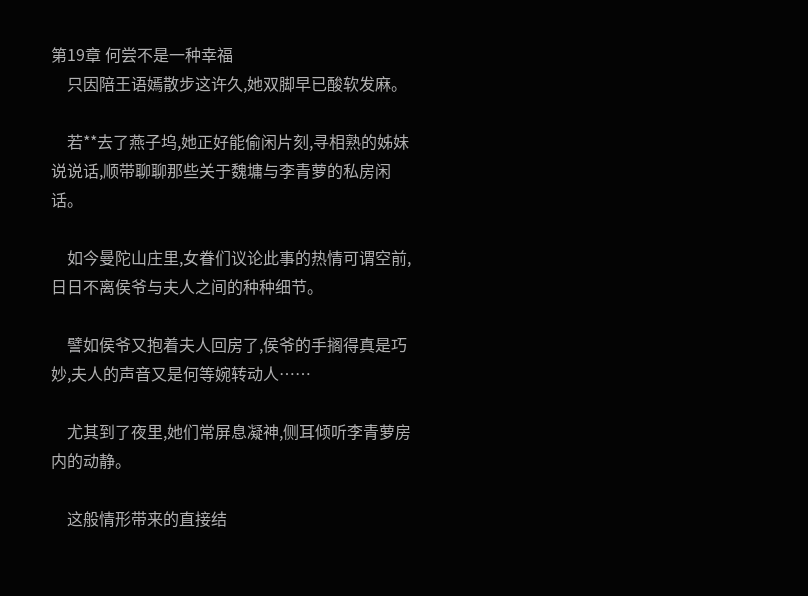第19章 何尝不是一种幸福
    只因陪王语嫣散步这许久,她双脚早已酸软发麻。

    若**去了燕子坞,她正好能偷闲片刻,寻相熟的姊妹说说话,顺带聊聊那些关于魏墉与李青萝的私房闲话。

    如今曼陀山庄里,女眷们议论此事的热情可谓空前,日日不离侯爷与夫人之间的种种细节。

    譬如侯爷又抱着夫人回房了,侯爷的手搁得真是巧妙,夫人的声音又是何等婉转动人……

    尤其到了夜里,她们常屏息凝神,侧耳倾听李青萝房内的动静。

    这般情形带来的直接结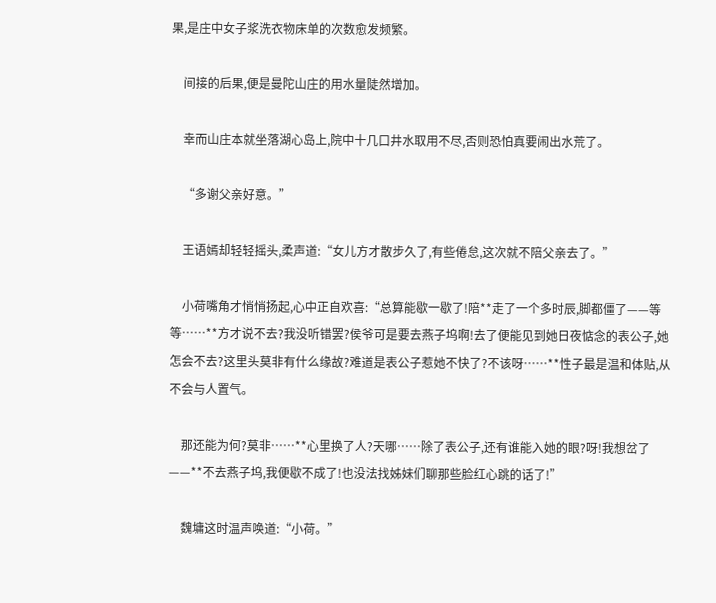果,是庄中女子浆洗衣物床单的次数愈发频繁。

    间接的后果,便是曼陀山庄的用水量陡然增加。

    幸而山庄本就坐落湖心岛上,院中十几口井水取用不尽,否则恐怕真要闹出水荒了。

    “多谢父亲好意。”

    王语嫣却轻轻摇头,柔声道:“女儿方才散步久了,有些倦怠,这次就不陪父亲去了。”

    小荷嘴角才悄悄扬起,心中正自欢喜:“总算能歇一歇了!陪**走了一个多时辰,脚都僵了——等等……**方才说不去?我没听错罢?侯爷可是要去燕子坞啊!去了便能见到她日夜惦念的表公子,她怎会不去?这里头莫非有什么缘故?难道是表公子惹她不快了?不该呀……**性子最是温和体贴,从不会与人置气。

    那还能为何?莫非……**心里换了人?天哪……除了表公子,还有谁能入她的眼?呀!我想岔了——**不去燕子坞,我便歇不成了!也没法找姊妹们聊那些脸红心跳的话了!”

    魏墉这时温声唤道:“小荷。”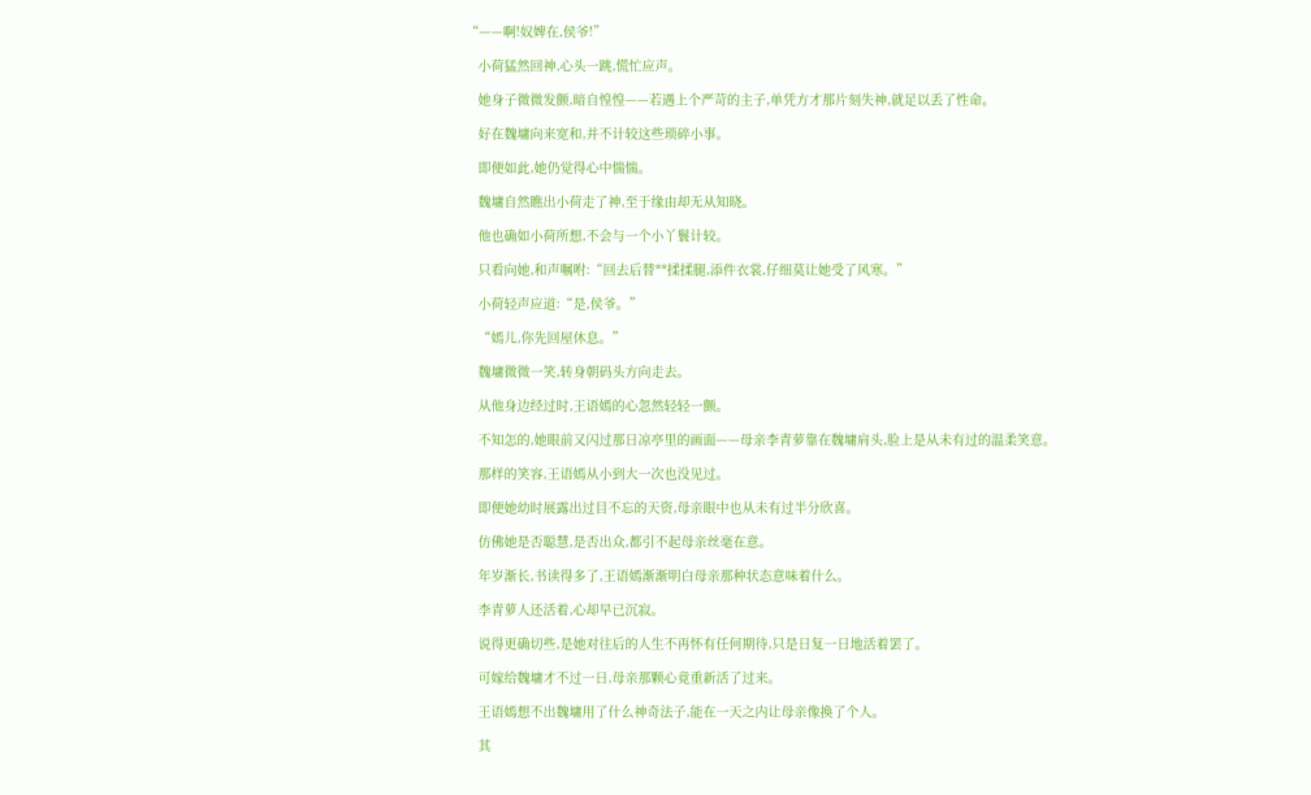“——啊!奴婢在,侯爷!”

    小荷猛然回神,心头一跳,慌忙应声。

    她身子微微发颤,暗自惶惶——若遇上个严苛的主子,单凭方才那片刻失神,就足以丢了性命。

    好在魏墉向来宽和,并不计较这些琐碎小事。

    即便如此,她仍觉得心中惴惴。

    魏墉自然瞧出小荷走了神,至于缘由却无从知晓。

    他也确如小荷所想,不会与一个小丫鬟计较。

    只看向她,和声嘱咐:“回去后替**揉揉腿,添件衣裳,仔细莫让她受了风寒。”

    小荷轻声应道:“是,侯爷。”

    “嫣儿,你先回屋休息。”

    魏墉微微一笑,转身朝码头方向走去。

    从他身边经过时,王语嫣的心忽然轻轻一颤。

    不知怎的,她眼前又闪过那日凉亭里的画面——母亲李青萝靠在魏墉肩头,脸上是从未有过的温柔笑意。

    那样的笑容,王语嫣从小到大一次也没见过。

    即便她幼时展露出过目不忘的天资,母亲眼中也从未有过半分欣喜。

    仿佛她是否聪慧,是否出众,都引不起母亲丝毫在意。

    年岁渐长,书读得多了,王语嫣渐渐明白母亲那种状态意味着什么。

    李青萝人还活着,心却早已沉寂。

    说得更确切些,是她对往后的人生不再怀有任何期待,只是日复一日地活着罢了。

    可嫁给魏墉才不过一日,母亲那颗心竟重新活了过来。

    王语嫣想不出魏墉用了什么神奇法子,能在一天之内让母亲像换了个人。

    其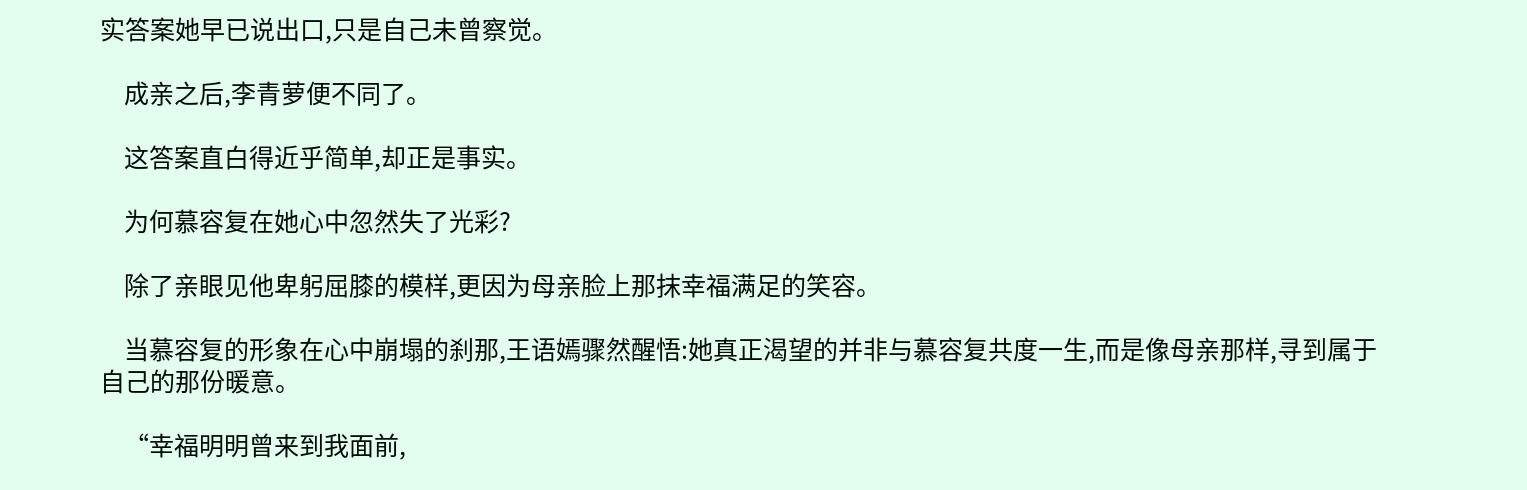实答案她早已说出口,只是自己未曾察觉。

    成亲之后,李青萝便不同了。

    这答案直白得近乎简单,却正是事实。

    为何慕容复在她心中忽然失了光彩?

    除了亲眼见他卑躬屈膝的模样,更因为母亲脸上那抹幸福满足的笑容。

    当慕容复的形象在心中崩塌的刹那,王语嫣骤然醒悟:她真正渴望的并非与慕容复共度一生,而是像母亲那样,寻到属于自己的那份暖意。

    “幸福明明曾来到我面前,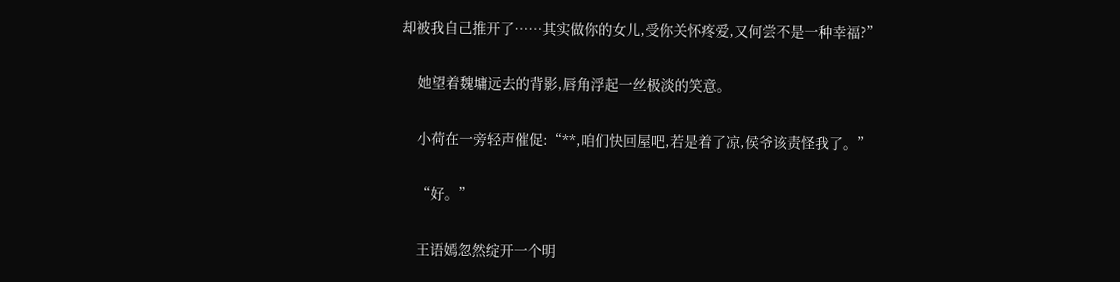却被我自己推开了……其实做你的女儿,受你关怀疼爱,又何尝不是一种幸福?”

    她望着魏墉远去的背影,唇角浮起一丝极淡的笑意。

    小荷在一旁轻声催促:“**,咱们快回屋吧,若是着了凉,侯爷该责怪我了。”

    “好。”

    王语嫣忽然绽开一个明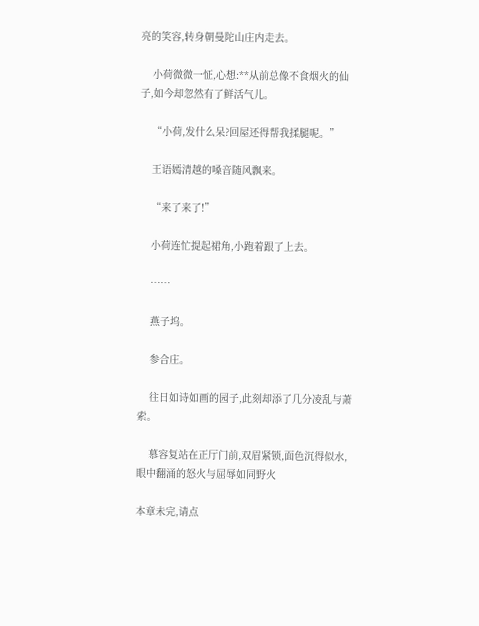亮的笑容,转身朝曼陀山庄内走去。

    小荷微微一怔,心想:**从前总像不食烟火的仙子,如今却忽然有了鲜活气儿。

    “小荷,发什么呆?回屋还得帮我揉腿呢。”

    王语嫣清越的嗓音随风飘来。

    “来了来了!”

    小荷连忙提起裙角,小跑着跟了上去。

    ……

    燕子坞。

    参合庄。

    往日如诗如画的园子,此刻却添了几分凌乱与萧索。

    慕容复站在正厅门前,双眉紧锁,面色沉得似水,眼中翻涌的怒火与屈辱如同野火

本章未完,请点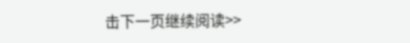击下一页继续阅读>>